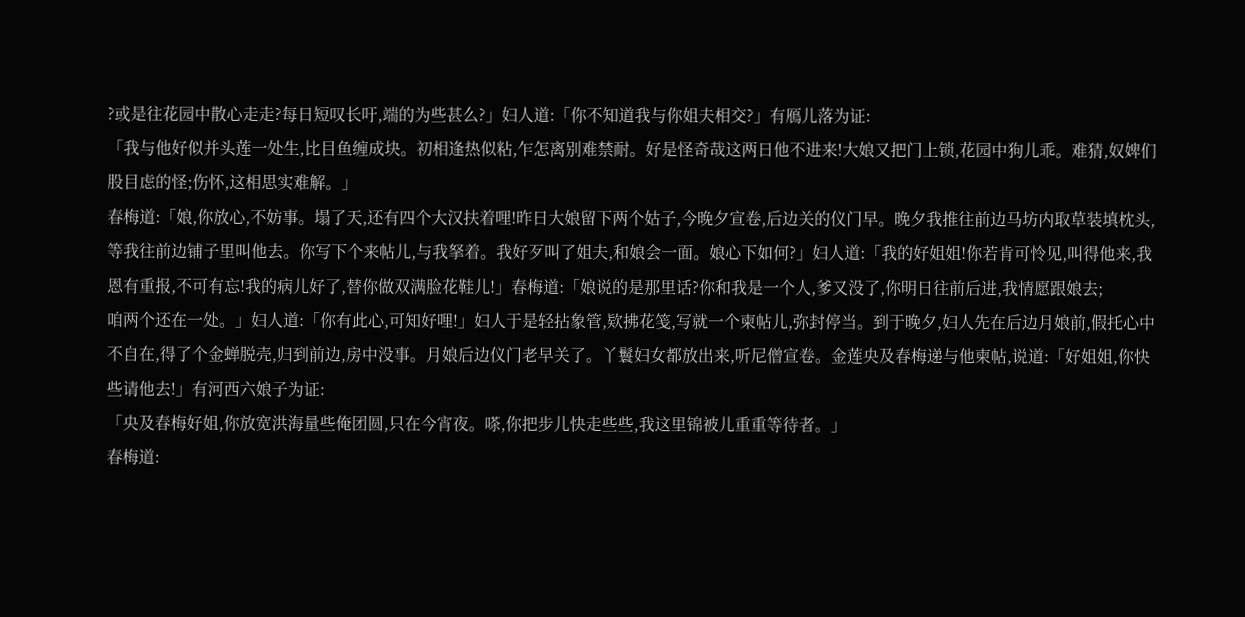?或是往花园中散心走走?每日短叹长吁,端的为些甚么?」妇人道:「你不知道我与你姐夫相交?」有鴈儿落为证:
「我与他好似并头莲一处生,比目鱼缠成块。初相逢热似粘,乍怎离别难禁耐。好是怪奇哉这两日他不进来!大娘又把门上锁,花园中狗儿乖。难猜,奴婢们股目虑的怪;伤怀,这相思实难解。」
春梅道:「娘,你放心,不妨事。塌了天,还有四个大汉扶着哩!昨日大娘留下两个姑子,今晚夕宣卷,后边关的仪门早。晚夕我推往前边马坊内取草装填枕头,等我往前边铺子里叫他去。你写下个来帖儿,与我拏着。我好歹叫了姐夫,和娘会一面。娘心下如何?」妇人道:「我的好姐姐!你若肯可怜见,叫得他来,我恩有重报,不可有忘!我的病儿好了,替你做双满脸花鞋儿!」春梅道:「娘说的是那里话?你和我是一个人,爹又没了,你明日往前后进,我情愿跟娘去;
咱两个还在一处。」妇人道:「你有此心,可知好哩!」妇人于是轻拈象管,欵拂花笺,写就一个柬帖儿,弥封停当。到于晚夕,妇人先在后边月娘前,假托心中不自在,得了个金蝉脱壳,归到前边,房中没事。月娘后边仪门老早关了。丫鬟妇女都放出来,听尼僧宣卷。金莲央及春梅递与他柬帖,说道:「好姐姐,你快些请他去!」有河西六娘子为证:
「央及春梅好姐,你放宽洪海量些俺团圆,只在今宵夜。嗏,你把步儿快走些些,我这里锦被儿重重等待者。」
春梅道: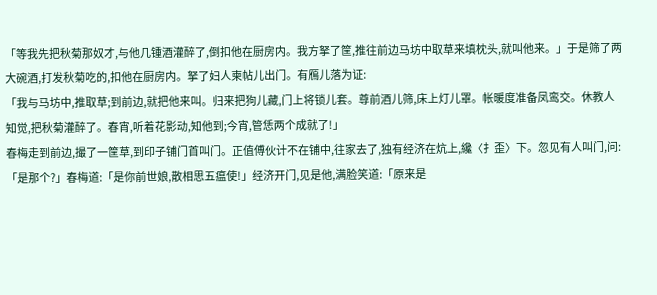「等我先把秋菊那奴才,与他几锺酒灌醉了,倒扣他在厨房内。我方拏了筐,推往前边马坊中取草来填枕头,就叫他来。」于是筛了两大碗酒,打发秋菊吃的,扣他在厨房内。拏了妇人柬帖儿出门。有鴈儿落为证:
「我与马坊中,推取草;到前边,就把他来叫。归来把狗儿藏,门上将锁儿套。尊前酒儿筛,床上灯儿罩。帐暖度准备凤鸾交。休教人知觉,把秋菊灌醉了。春宵,听着花影动,知他到;今宵,管恁两个成就了!」
春梅走到前边,撮了一筐草,到印子铺门首叫门。正值傅伙计不在铺中,往家去了,独有经济在炕上,纔〈扌歪〉下。忽见有人叫门,问:「是那个?」春梅道:「是你前世娘,散相思五瘟使!」经济开门,见是他,满脸笑道:「原来是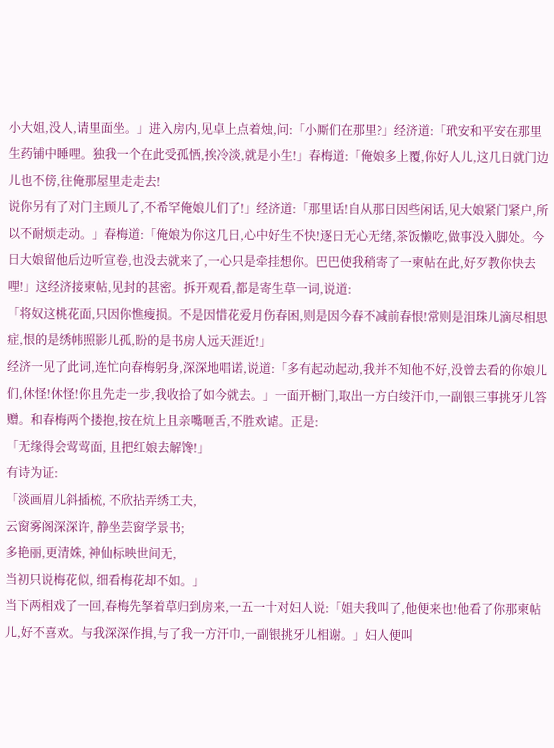小大姐,没人,请里面坐。」进入房内,见卓上点着烛,问:「小厮们在那里?」经济道:「玳安和平安在那里生药铺中睡哩。独我一个在此受孤恓,挨冷淡,就是小生!」春梅道:「俺娘多上覆,你好人儿,这几日就门边儿也不傍,往俺那屋里走走去!
说你另有了对门主顾儿了,不希罕俺娘儿们了!」经济道:「那里话!自从那日因些闲话,见大娘紧门紧户,所以不耐烦走动。」春梅道:「俺娘为你这几日,心中好生不快!逐日无心无绪,茶饭懒吃,做事没入脚处。今日大娘留他后边听宣卷,也没去就来了,一心只是牵挂想你。巴巴使我稍寄了一柬帖在此,好歹教你快去哩!」这经济接柬帖,见封的甚密。拆开观看,都是寄生草一词,说道:
「将奴这桃花面,只因你憔瘦损。不是因惜花爱月伤春困,则是因今春不减前春恨!常则是泪珠儿滴尽相思症,恨的是绣帏照影儿孤,盼的是书房人远天涯近!」
经济一见了此词,连忙向春梅躬身,深深地唱诺,说道:「多有起动起动,我并不知他不好,没曾去看的你娘儿们,休怪!休怪!你且先走一步,我收拾了如今就去。」一面开橱门,取出一方白绫汗巾,一副银三事挑牙儿答赠。和春梅两个搂抱,按在炕上且亲嘴咂舌,不胜欢谑。正是:
「无缘得会莺莺面, 且把红娘去解馋!」
有诗为证:
「淡画眉儿斜插梳, 不欣拈弄绣工夫,
云窗雾阁深深许, 静坐芸窗学景书;
多艳丽,更清姝, 神仙标映世间无,
当初只说梅花似, 细看梅花却不如。」
当下两相戏了一回,春梅先拏着草归到房来,一五一十对妇人说:「姐夫我叫了,他便来也!他看了你那柬帖儿,好不喜欢。与我深深作揖,与了我一方汗巾,一副银挑牙儿相谢。」妇人便叫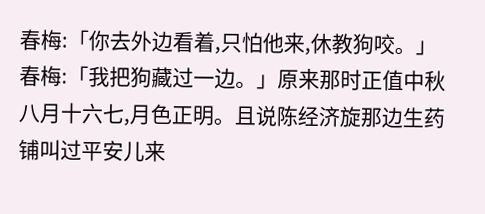春梅:「你去外边看着,只怕他来,休教狗咬。」春梅:「我把狗藏过一边。」原来那时正值中秋八月十六七,月色正明。且说陈经济旋那边生药铺叫过平安儿来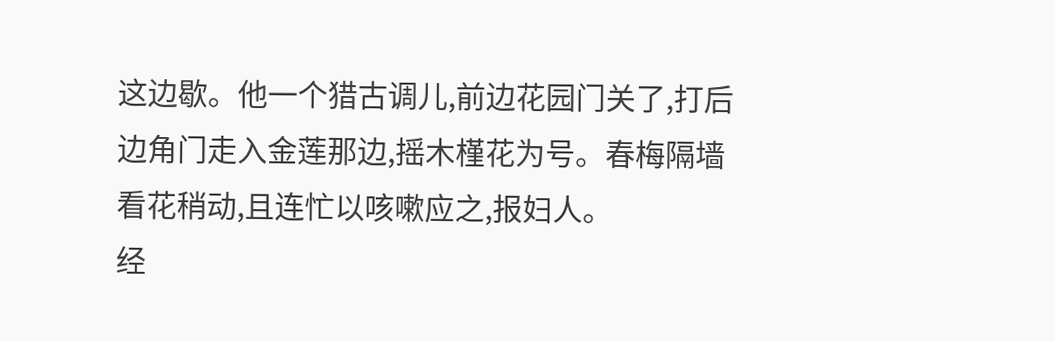这边歇。他一个猎古调儿,前边花园门关了,打后边角门走入金莲那边,摇木槿花为号。春梅隔墙看花稍动,且连忙以咳嗽应之,报妇人。
经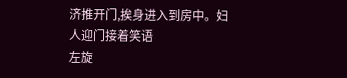济推开门,挨身进入到房中。妇人迎门接着笑语
左旋